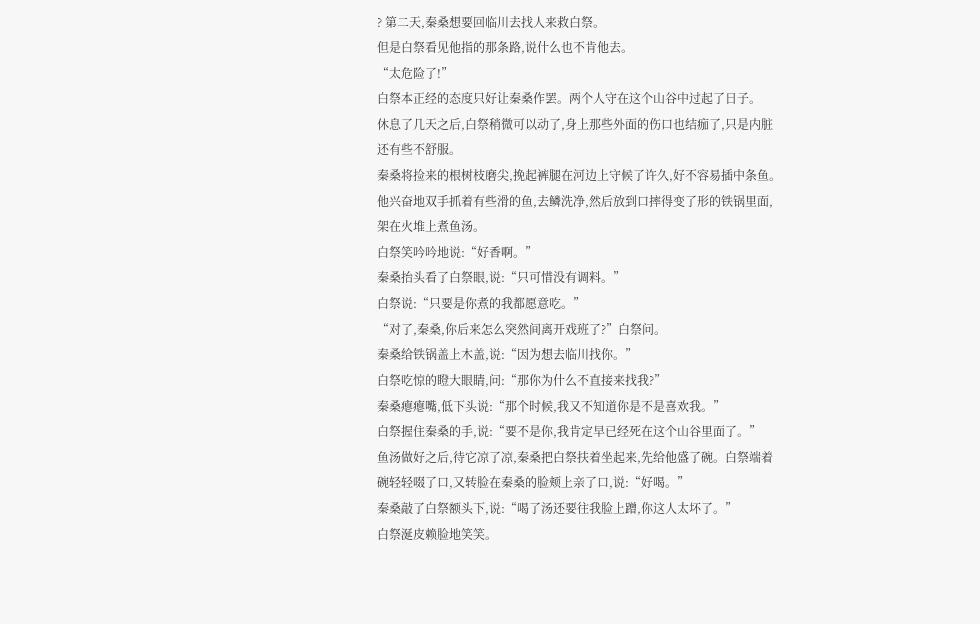? 第二天,秦桑想要回临川去找人来救白祭。
但是白祭看见他指的那条路,说什么也不肯他去。
“太危险了!”
白祭本正经的态度只好让秦桑作罢。两个人守在这个山谷中过起了日子。
休息了几天之后,白祭稍微可以动了,身上那些外面的伤口也结痂了,只是内脏还有些不舒服。
秦桑将捡来的根树枝磨尖,挽起裤腿在河边上守候了许久,好不容易插中条鱼。
他兴奋地双手抓着有些滑的鱼,去鳞洗净,然后放到口摔得变了形的铁锅里面,架在火堆上煮鱼汤。
白祭笑吟吟地说:“好香啊。”
秦桑抬头看了白祭眼,说:“只可惜没有调料。”
白祭说:“只要是你煮的我都愿意吃。”
“对了,秦桑,你后来怎么突然间离开戏班了?”白祭问。
秦桑给铁锅盖上木盖,说:“因为想去临川找你。”
白祭吃惊的瞪大眼睛,问:“那你为什么不直接来找我?”
秦桑瘪瘪嘴,低下头说:“那个时候,我又不知道你是不是喜欢我。”
白祭握住秦桑的手,说:“要不是你,我肯定早已经死在这个山谷里面了。”
鱼汤做好之后,待它凉了凉,秦桑把白祭扶着坐起来,先给他盛了碗。白祭端着碗轻轻啜了口,又转脸在秦桑的脸颊上亲了口,说:“好喝。”
秦桑敲了白祭额头下,说:“喝了汤还要往我脸上蹭,你这人太坏了。”
白祭涎皮赖脸地笑笑。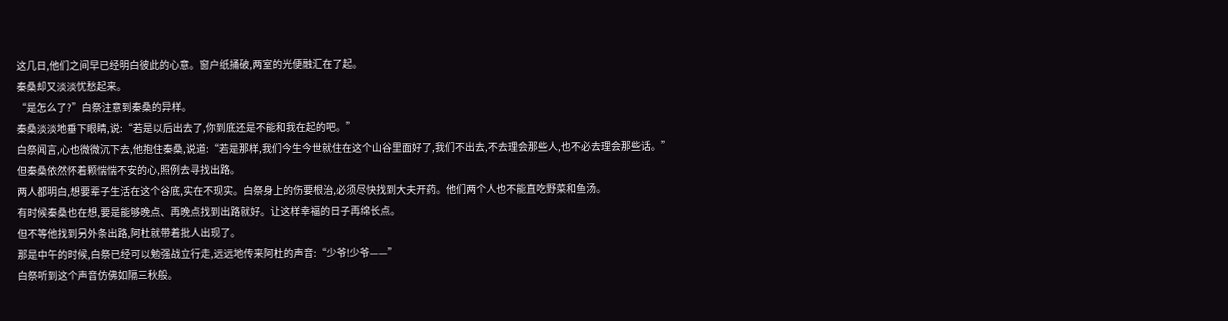这几日,他们之间早已经明白彼此的心意。窗户纸捅破,两室的光便融汇在了起。
秦桑却又淡淡忧愁起来。
“是怎么了?”白祭注意到秦桑的异样。
秦桑淡淡地垂下眼睛,说:“若是以后出去了,你到底还是不能和我在起的吧。”
白祭闻言,心也微微沉下去,他抱住秦桑,说道:“若是那样,我们今生今世就住在这个山谷里面好了,我们不出去,不去理会那些人,也不必去理会那些话。”
但秦桑依然怀着颗惴惴不安的心,照例去寻找出路。
两人都明白,想要辈子生活在这个谷底,实在不现实。白祭身上的伤要根治,必须尽快找到大夫开药。他们两个人也不能直吃野菜和鱼汤。
有时候秦桑也在想,要是能够晚点、再晚点找到出路就好。让这样幸福的日子再绵长点。
但不等他找到另外条出路,阿杜就带着批人出现了。
那是中午的时候,白祭已经可以勉强战立行走,远远地传来阿杜的声音:“少爷!少爷——”
白祭听到这个声音仿佛如隔三秋般。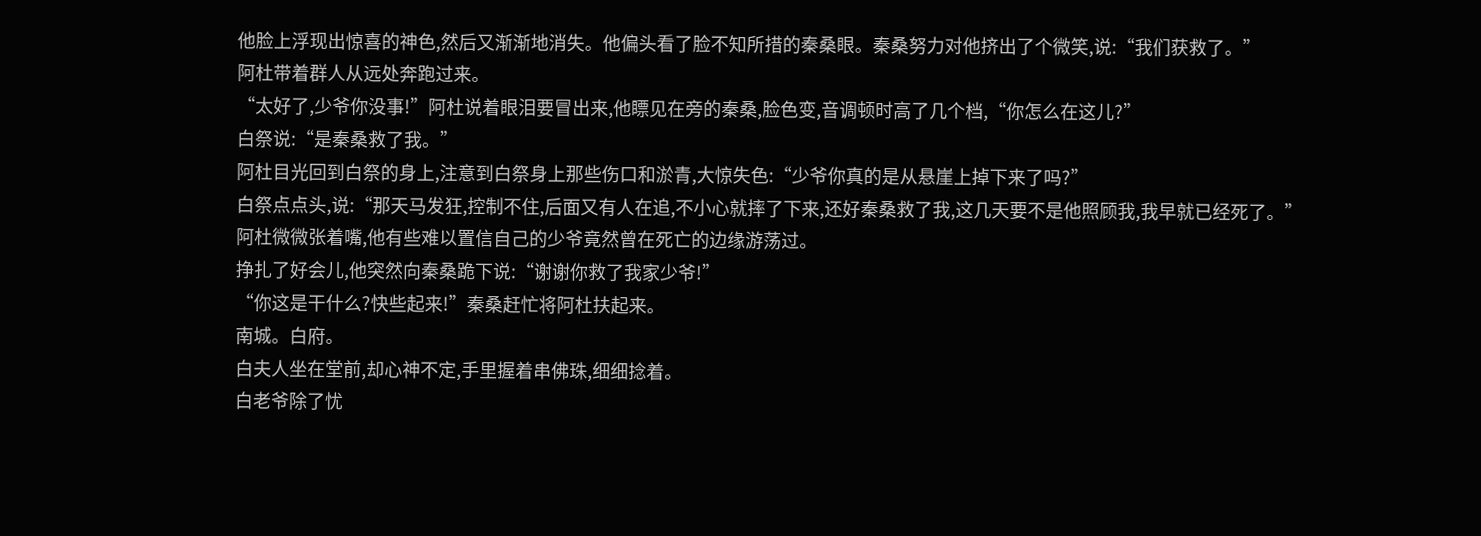他脸上浮现出惊喜的神色,然后又渐渐地消失。他偏头看了脸不知所措的秦桑眼。秦桑努力对他挤出了个微笑,说:“我们获救了。”
阿杜带着群人从远处奔跑过来。
“太好了,少爷你没事!”阿杜说着眼泪要冒出来,他瞟见在旁的秦桑,脸色变,音调顿时高了几个档,“你怎么在这儿?”
白祭说:“是秦桑救了我。”
阿杜目光回到白祭的身上,注意到白祭身上那些伤口和淤青,大惊失色:“少爷你真的是从悬崖上掉下来了吗?”
白祭点点头,说:“那天马发狂,控制不住,后面又有人在追,不小心就摔了下来,还好秦桑救了我,这几天要不是他照顾我,我早就已经死了。”
阿杜微微张着嘴,他有些难以置信自己的少爷竟然曾在死亡的边缘游荡过。
挣扎了好会儿,他突然向秦桑跪下说:“谢谢你救了我家少爷!”
“你这是干什么?快些起来!”秦桑赶忙将阿杜扶起来。
南城。白府。
白夫人坐在堂前,却心神不定,手里握着串佛珠,细细捻着。
白老爷除了忧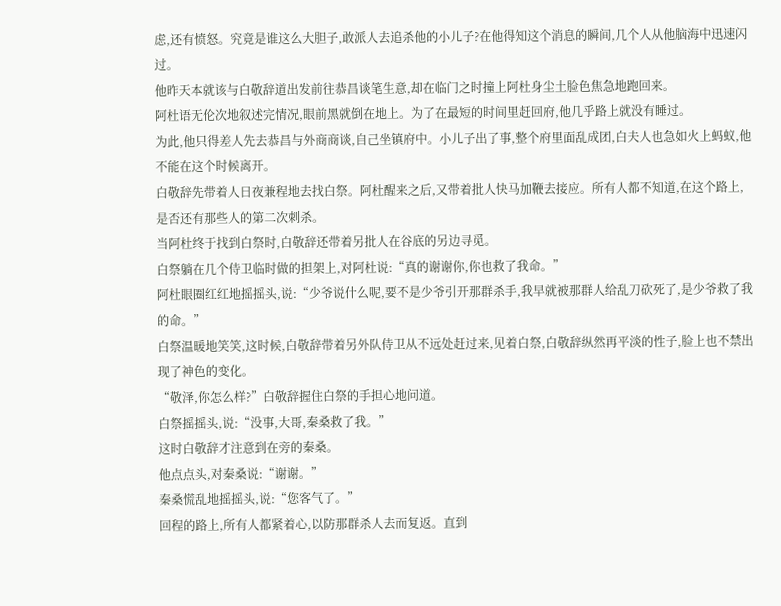虑,还有愤怒。究竟是谁这么大胆子,敢派人去追杀他的小儿子?在他得知这个消息的瞬间,几个人从他脑海中迅速闪过。
他昨天本就该与白敬辞道出发前往恭昌谈笔生意,却在临门之时撞上阿杜身尘土脸色焦急地跑回来。
阿杜语无伦次地叙述完情况,眼前黑就倒在地上。为了在最短的时间里赶回府,他几乎路上就没有睡过。
为此,他只得差人先去恭昌与外商商谈,自己坐镇府中。小儿子出了事,整个府里面乱成团,白夫人也急如火上蚂蚁,他不能在这个时候离开。
白敬辞先带着人日夜兼程地去找白祭。阿杜醒来之后,又带着批人快马加鞭去接应。所有人都不知道,在这个路上,是否还有那些人的第二次刺杀。
当阿杜终于找到白祭时,白敬辞还带着另批人在谷底的另边寻觅。
白祭躺在几个侍卫临时做的担架上,对阿杜说:“真的谢谢你,你也救了我命。”
阿杜眼圈红红地摇摇头,说:“少爷说什么呢,要不是少爷引开那群杀手,我早就被那群人给乱刀砍死了,是少爷救了我的命。”
白祭温暖地笑笑,这时候,白敬辞带着另外队侍卫从不远处赶过来,见着白祭,白敬辞纵然再平淡的性子,脸上也不禁出现了神色的变化。
“敬泽,你怎么样?”白敬辞握住白祭的手担心地问道。
白祭摇摇头,说:“没事,大哥,秦桑救了我。”
这时白敬辞才注意到在旁的秦桑。
他点点头,对秦桑说:“谢谢。”
秦桑慌乱地摇摇头,说:“您客气了。”
回程的路上,所有人都紧着心,以防那群杀人去而复返。直到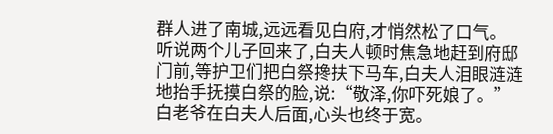群人进了南城,远远看见白府,才悄然松了口气。
听说两个儿子回来了,白夫人顿时焦急地赶到府邸门前,等护卫们把白祭搀扶下马车,白夫人泪眼涟涟地抬手抚摸白祭的脸,说:“敬泽,你吓死娘了。”
白老爷在白夫人后面,心头也终于宽。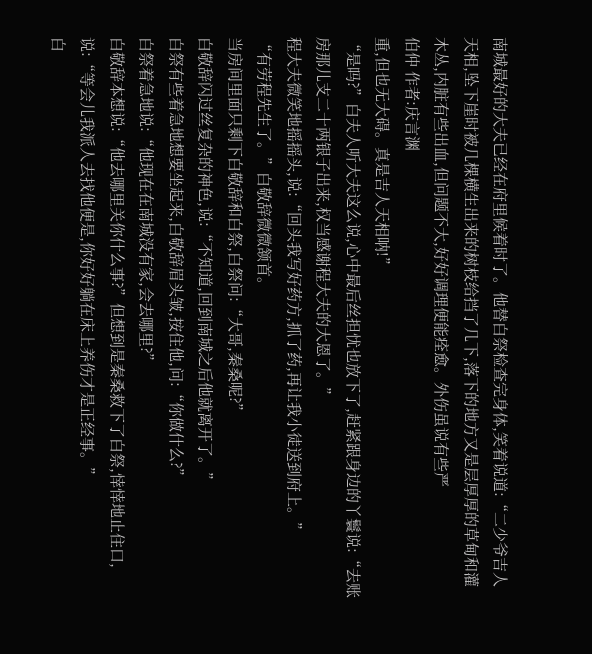南城最好的大夫已经在府里候着时了。他替白祭检查完身体,笑着说道:“二少爷吉人天相,坠下崖时被几棵横生出来的树枝给挡了几下,落下的地方又是层厚厚的草甸和灌木丛,内脏有些出血,但问题不大,好好调理便能痊愈。外伤虽说有些严
伯仲 作者:庆言渊
重,但也无大碍。真是吉人天相呐!”
“是吗?”白夫人听大夫这么说,心中最后丝担忧也放下了,赶紧跟身边的丫鬟说:“去账房那儿支二十两银子出来,权当感谢程大夫的大恩了。”
程大夫微笑地摇摇头,说:“回头我写好药方,抓了药,再让我小徒送到府上。”
“有劳程先生了。”白敬辞微微颔首。
当房间里面只剩下白敬辞和白祭,白祭问:“大哥,秦桑呢?”
白敬辞闪过丝复杂的神色,说:“不知道,回到南城之后他就离开了。”
白祭有些着急地想要坐起来,白敬辞眉头皱,按住他,问:“你做什么?”
白祭着急地说:“他现在在南城没有家,会去哪里?”
白敬辞本想说:“他去哪里关你什么事?”但想到是秦桑救下了白祭,悻悻地止住口,说:“等会儿我派人去找他便是,你好好躺在床上养伤才是正经事。”
白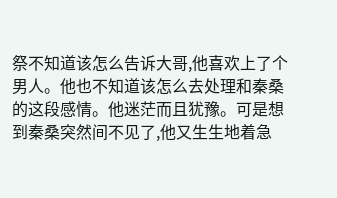祭不知道该怎么告诉大哥,他喜欢上了个男人。他也不知道该怎么去处理和秦桑的这段感情。他迷茫而且犹豫。可是想到秦桑突然间不见了,他又生生地着急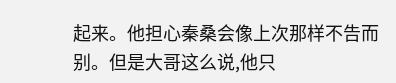起来。他担心秦桑会像上次那样不告而别。但是大哥这么说,他只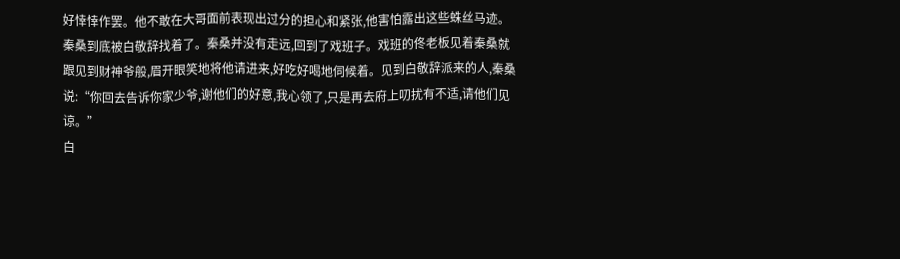好悻悻作罢。他不敢在大哥面前表现出过分的担心和紧张,他害怕露出这些蛛丝马迹。
秦桑到底被白敬辞找着了。秦桑并没有走远,回到了戏班子。戏班的佟老板见着秦桑就跟见到财神爷般,眉开眼笑地将他请进来,好吃好喝地伺候着。见到白敬辞派来的人,秦桑说:“你回去告诉你家少爷,谢他们的好意,我心领了,只是再去府上叨扰有不适,请他们见谅。”
白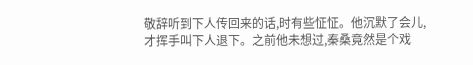敬辞听到下人传回来的话,时有些怔怔。他沉默了会儿,才挥手叫下人退下。之前他未想过,秦桑竟然是个戏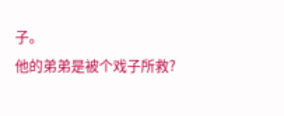子。
他的弟弟是被个戏子所救?